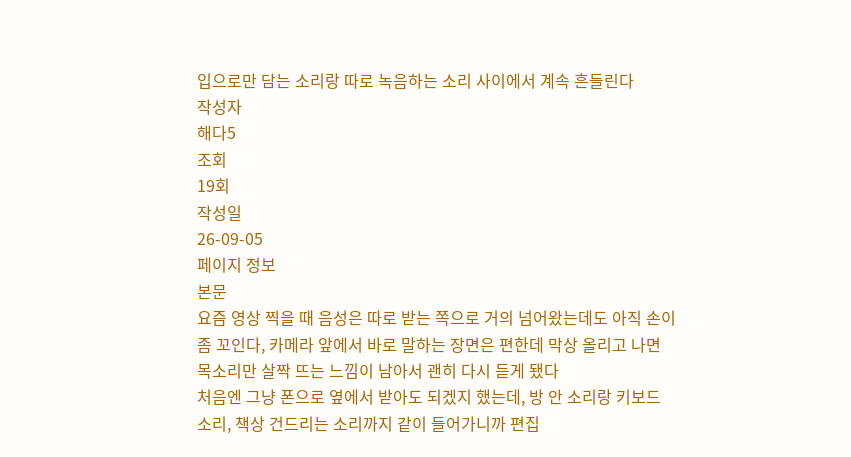입으로만 담는 소리랑 따로 녹음하는 소리 사이에서 계속 흔들린다
작성자
해다5
조회
19회
작성일
26-09-05
페이지 정보
본문
요즘 영상 찍을 때 음성은 따로 받는 쪽으로 거의 넘어왔는데도 아직 손이 좀 꼬인다, 카메라 앞에서 바로 말하는 장면은 편한데 막상 올리고 나면 목소리만 살짝 뜨는 느낌이 남아서 괜히 다시 듣게 됐다
처음엔 그냥 폰으로 옆에서 받아도 되겠지 했는데, 방 안 소리랑 키보드 소리, 책상 건드리는 소리까지 같이 들어가니까 편집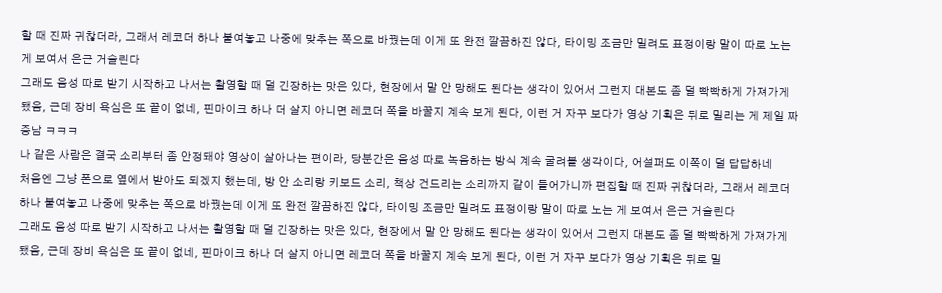할 때 진짜 귀찮더라, 그래서 레코더 하나 붙여놓고 나중에 맞추는 쪽으로 바꿨는데 이게 또 완전 깔끔하진 않다, 타이밍 조금만 밀려도 표정이랑 말이 따로 노는 게 보여서 은근 거슬린다
그래도 음성 따로 받기 시작하고 나서는 촬영할 때 덜 긴장하는 맛은 있다, 현장에서 말 안 망해도 된다는 생각이 있어서 그런지 대본도 좀 덜 빡빡하게 가져가게 됐음, 근데 장비 욕심은 또 끝이 없네, 핀마이크 하나 더 살지 아니면 레코더 쪽을 바꿀지 계속 보게 된다, 이런 거 자꾸 보다가 영상 기획은 뒤로 밀리는 게 제일 짜증남 ㅋㅋㅋ
나 같은 사람은 결국 소리부터 좀 안정돼야 영상이 살아나는 편이라, 당분간은 음성 따로 녹음하는 방식 계속 굴려볼 생각이다, 어설퍼도 이쪽이 덜 답답하네
처음엔 그냥 폰으로 옆에서 받아도 되겠지 했는데, 방 안 소리랑 키보드 소리, 책상 건드리는 소리까지 같이 들어가니까 편집할 때 진짜 귀찮더라, 그래서 레코더 하나 붙여놓고 나중에 맞추는 쪽으로 바꿨는데 이게 또 완전 깔끔하진 않다, 타이밍 조금만 밀려도 표정이랑 말이 따로 노는 게 보여서 은근 거슬린다
그래도 음성 따로 받기 시작하고 나서는 촬영할 때 덜 긴장하는 맛은 있다, 현장에서 말 안 망해도 된다는 생각이 있어서 그런지 대본도 좀 덜 빡빡하게 가져가게 됐음, 근데 장비 욕심은 또 끝이 없네, 핀마이크 하나 더 살지 아니면 레코더 쪽을 바꿀지 계속 보게 된다, 이런 거 자꾸 보다가 영상 기획은 뒤로 밀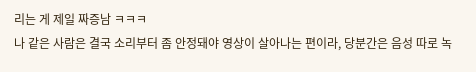리는 게 제일 짜증남 ㅋㅋㅋ
나 같은 사람은 결국 소리부터 좀 안정돼야 영상이 살아나는 편이라, 당분간은 음성 따로 녹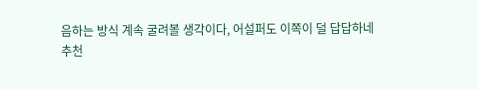음하는 방식 계속 굴려볼 생각이다, 어설퍼도 이쪽이 덜 답답하네
추천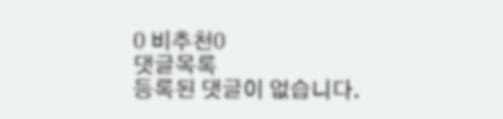0 비추천0
댓글목록
등록된 댓글이 없습니다.